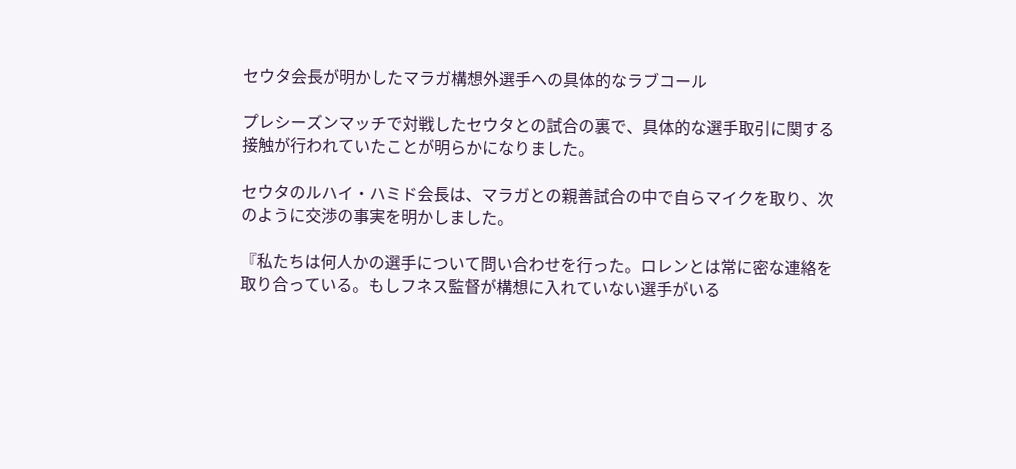セウタ会長が明かしたマラガ構想外選手への具体的なラブコール

プレシーズンマッチで対戦したセウタとの試合の裏で、具体的な選手取引に関する接触が行われていたことが明らかになりました。

セウタのルハイ・ハミド会長は、マラガとの親善試合の中で自らマイクを取り、次のように交渉の事実を明かしました。

『私たちは何人かの選手について問い合わせを行った。ロレンとは常に密な連絡を取り合っている。もしフネス監督が構想に入れていない選手がいる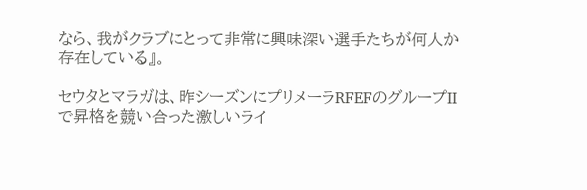なら、我がクラブにとって非常に興味深い選手たちが何人か存在している』。

セウタとマラガは、昨シーズンにプリメーラRFEFのグループIIで昇格を競い合った激しいライ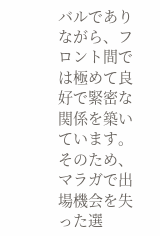バルでありながら、フロント間では極めて良好で緊密な関係を築いています。そのため、マラガで出場機会を失った選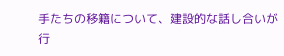手たちの移籍について、建設的な話し合いが行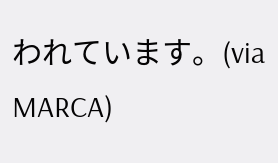われています。(via MARCA)